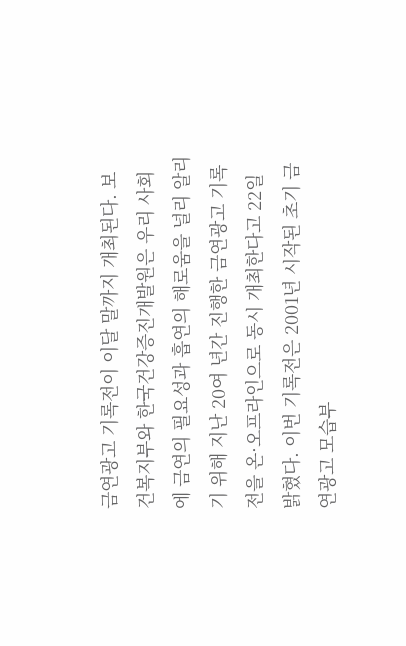금연광고 기록전이 이달 말까지 개최된다. 보건복지부와 한국건강증진개발원은 우리 사회에 금연의 필요성과 흡연의 해로움을 널리 알리기 위해 지난 20여 년간 진행한 금연광고 기록전을 온·오프라인으로 동시 개최한다고 22일 밝혔다. 이번 기록전은 2001년 시작된 초기 금연광고 모습부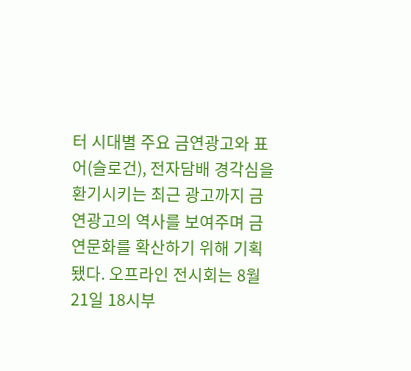터 시대별 주요 금연광고와 표어(슬로건), 전자담배 경각심을 환기시키는 최근 광고까지 금연광고의 역사를 보여주며 금연문화를 확산하기 위해 기획됐다. 오프라인 전시회는 8월 21일 18시부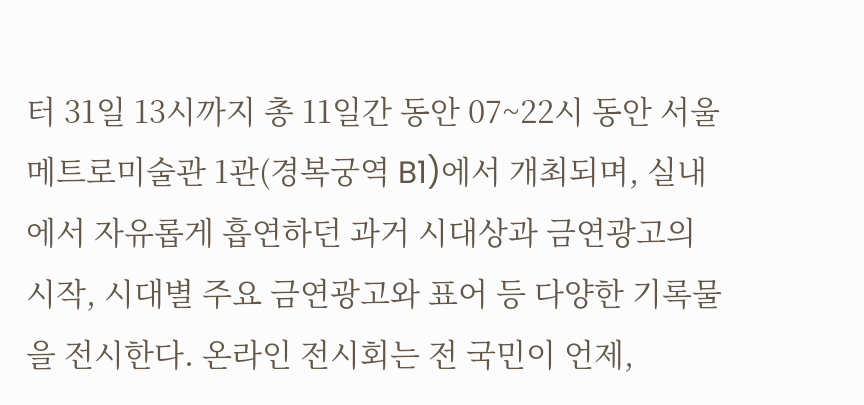터 31일 13시까지 총 11일간 동안 07~22시 동안 서울메트로미술관 1관(경복궁역 B1)에서 개최되며, 실내에서 자유롭게 흡연하던 과거 시대상과 금연광고의 시작, 시대별 주요 금연광고와 표어 등 다양한 기록물을 전시한다. 온라인 전시회는 전 국민이 언제,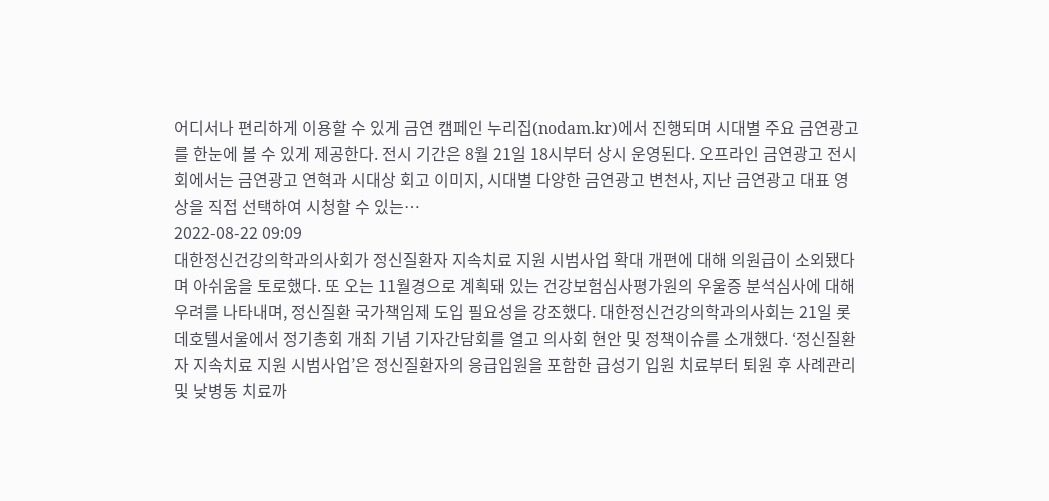어디서나 편리하게 이용할 수 있게 금연 캠페인 누리집(nodam.kr)에서 진행되며 시대별 주요 금연광고를 한눈에 볼 수 있게 제공한다. 전시 기간은 8월 21일 18시부터 상시 운영된다. 오프라인 금연광고 전시회에서는 금연광고 연혁과 시대상 회고 이미지, 시대별 다양한 금연광고 변천사, 지난 금연광고 대표 영상을 직접 선택하여 시청할 수 있는…
2022-08-22 09:09
대한정신건강의학과의사회가 정신질환자 지속치료 지원 시범사업 확대 개편에 대해 의원급이 소외됐다며 아쉬움을 토로했다. 또 오는 11월경으로 계획돼 있는 건강보험심사평가원의 우울증 분석심사에 대해 우려를 나타내며, 정신질환 국가책임제 도입 필요성을 강조했다. 대한정신건강의학과의사회는 21일 롯데호텔서울에서 정기총회 개최 기념 기자간담회를 열고 의사회 현안 및 정책이슈를 소개했다. ‘정신질환자 지속치료 지원 시범사업’은 정신질환자의 응급입원을 포함한 급성기 입원 치료부터 퇴원 후 사례관리 및 낮병동 치료까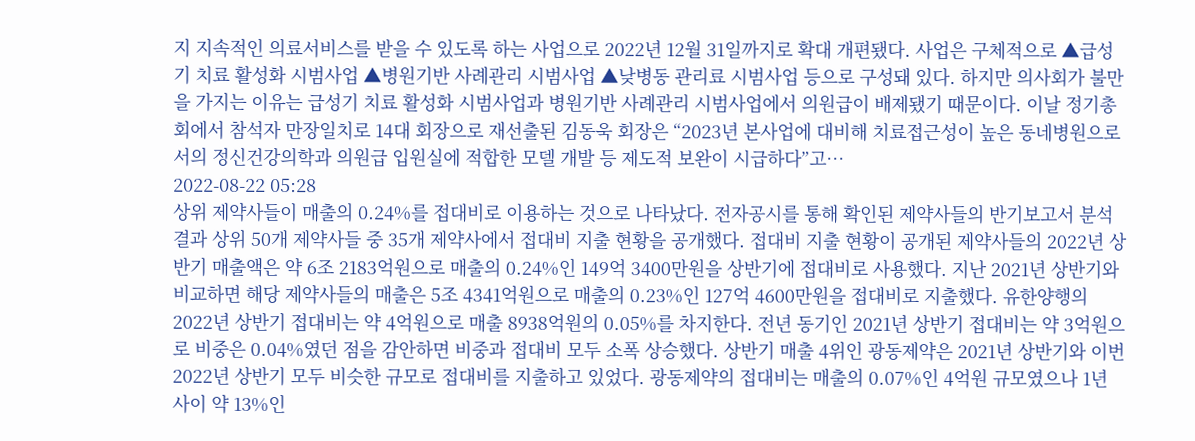지 지속적인 의료서비스를 받을 수 있도록 하는 사업으로 2022년 12월 31일까지로 확대 개편됐다. 사업은 구체적으로 ▲급성기 치료 활성화 시범사업 ▲병원기반 사례관리 시범사업 ▲낮병동 관리료 시범사업 등으로 구성돼 있다. 하지만 의사회가 불만을 가지는 이유는 급성기 치료 활성화 시범사업과 병원기반 사례관리 시범사업에서 의원급이 배제됐기 때문이다. 이날 정기총회에서 참석자 만장일치로 14대 회장으로 재선출된 김동욱 회장은 “2023년 본사업에 대비해 치료접근성이 높은 동네병원으로서의 정신건강의학과 의원급 입원실에 적합한 모델 개발 등 제도적 보완이 시급하다”고…
2022-08-22 05:28
상위 제약사들이 매출의 0.24%를 접대비로 이용하는 것으로 나타났다. 전자공시를 통해 확인된 제약사들의 반기보고서 분석 결과 상위 50개 제약사들 중 35개 제약사에서 접대비 지출 현황을 공개했다. 접대비 지출 현황이 공개된 제약사들의 2022년 상반기 매출액은 약 6조 2183억원으로 매출의 0.24%인 149억 3400만원을 상반기에 접대비로 사용했다. 지난 2021년 상반기와 비교하면 해당 제약사들의 매출은 5조 4341억원으로 매출의 0.23%인 127억 4600만원을 접대비로 지출했다. 유한양행의 2022년 상반기 접대비는 약 4억원으로 매출 8938억원의 0.05%를 차지한다. 전년 동기인 2021년 상반기 접대비는 약 3억원으로 비중은 0.04%였던 점을 감안하면 비중과 접대비 모두 소폭 상승했다. 상반기 매출 4위인 광동제약은 2021년 상반기와 이번 2022년 상반기 모두 비슷한 규모로 접대비를 지출하고 있었다. 광동제약의 접대비는 매출의 0.07%인 4억원 규모였으나 1년 사이 약 13%인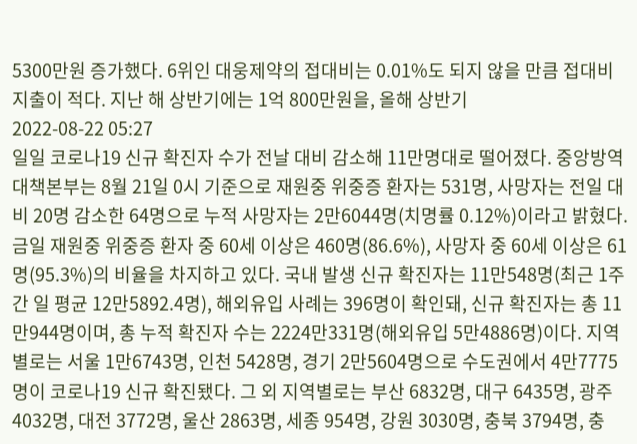5300만원 증가했다. 6위인 대웅제약의 접대비는 0.01%도 되지 않을 만큼 접대비 지출이 적다. 지난 해 상반기에는 1억 800만원을, 올해 상반기
2022-08-22 05:27
일일 코로나19 신규 확진자 수가 전날 대비 감소해 11만명대로 떨어졌다. 중앙방역대책본부는 8월 21일 0시 기준으로 재원중 위중증 환자는 531명, 사망자는 전일 대비 20명 감소한 64명으로 누적 사망자는 2만6044명(치명률 0.12%)이라고 밝혔다. 금일 재원중 위중증 환자 중 60세 이상은 460명(86.6%), 사망자 중 60세 이상은 61명(95.3%)의 비율을 차지하고 있다. 국내 발생 신규 확진자는 11만548명(최근 1주간 일 평균 12만5892.4명), 해외유입 사례는 396명이 확인돼, 신규 확진자는 총 11만944명이며, 총 누적 확진자 수는 2224만331명(해외유입 5만4886명)이다. 지역별로는 서울 1만6743명, 인천 5428명, 경기 2만5604명으로 수도권에서 4만7775명이 코로나19 신규 확진됐다. 그 외 지역별로는 부산 6832명, 대구 6435명, 광주 4032명, 대전 3772명, 울산 2863명, 세종 954명, 강원 3030명, 충북 3794명, 충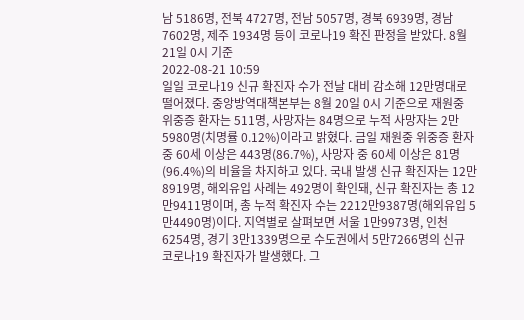남 5186명, 전북 4727명, 전남 5057명, 경북 6939명, 경남 7602명, 제주 1934명 등이 코로나19 확진 판정을 받았다. 8월 21일 0시 기준
2022-08-21 10:59
일일 코로나19 신규 확진자 수가 전날 대비 감소해 12만명대로 떨어졌다. 중앙방역대책본부는 8월 20일 0시 기준으로 재원중 위중증 환자는 511명, 사망자는 84명으로 누적 사망자는 2만5980명(치명률 0.12%)이라고 밝혔다. 금일 재원중 위중증 환자 중 60세 이상은 443명(86.7%), 사망자 중 60세 이상은 81명(96.4%)의 비율을 차지하고 있다. 국내 발생 신규 확진자는 12만8919명, 해외유입 사례는 492명이 확인돼, 신규 확진자는 총 12만9411명이며, 총 누적 확진자 수는 2212만9387명(해외유입 5만4490명)이다. 지역별로 살펴보면 서울 1만9973명, 인천 6254명, 경기 3만1339명으로 수도권에서 5만7266명의 신규 코로나19 확진자가 발생했다. 그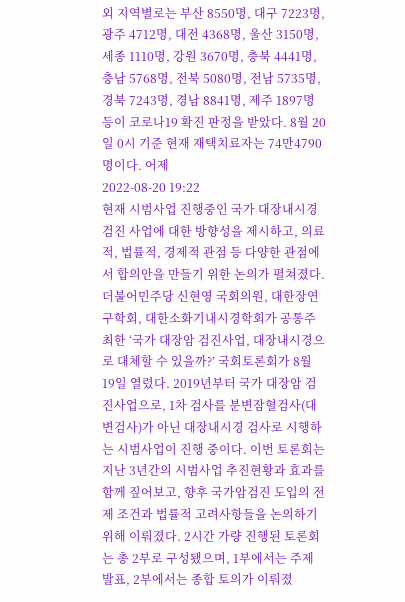외 지역별로는 부산 8550명, 대구 7223명, 광주 4712명, 대전 4368명, 울산 3150명, 세종 1110명, 강원 3670명, 충북 4441명, 충남 5768명, 전북 5080명, 전남 5735명, 경북 7243명, 경남 8841명, 제주 1897명 등이 코로나19 확진 판정을 받았다. 8월 20일 0시 기준 현재 재택치료자는 74만4790명이다. 어제
2022-08-20 19:22
현재 시범사업 진행중인 국가 대장내시경 검진 사업에 대한 방향성을 제시하고, 의료적, 법률적, 경제적 관점 등 다양한 관점에서 합의안을 만들기 위한 논의가 펼쳐졌다. 더불어민주당 신현영 국회의원, 대한장연구학회, 대한소화기내시경학회가 공통주최한 ‘국가 대장암 검진사업, 대장내시경으로 대체할 수 있을까?’ 국회토론회가 8월 19일 열렸다. 2019년부터 국가 대장암 검진사업으로, 1차 검사를 분변잠혈검사(대변검사)가 아닌 대장내시경 검사로 시행하는 시범사업이 진행 중이다. 이번 토론회는 지난 3년간의 시범사업 추진현황과 효과를 함께 짚어보고, 향후 국가암검진 도입의 전제 조건과 법률적 고려사항들을 논의하기 위해 이뤄졌다. 2시간 가량 진행된 토론회는 총 2부로 구성됐으며, 1부에서는 주제 발표, 2부에서는 종합 토의가 이뤄졌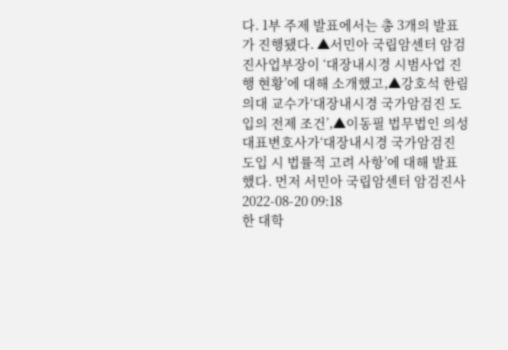다. 1부 주제 발표에서는 총 3개의 발표가 진행됐다. ▲서민아 국립암센터 암검진사업부장이 ‘대장내시경 시범사업 진행 현황’에 대해 소개했고,▲강호석 한림의대 교수가‘대장내시경 국가암검진 도입의 전제 조건’,▲이동필 법무법인 의성 대표변호사가‘대장내시경 국가암검진 도입 시 법률적 고려 사항’에 대해 발표했다. 먼저 서민아 국립암센터 암검진사
2022-08-20 09:18
한 대학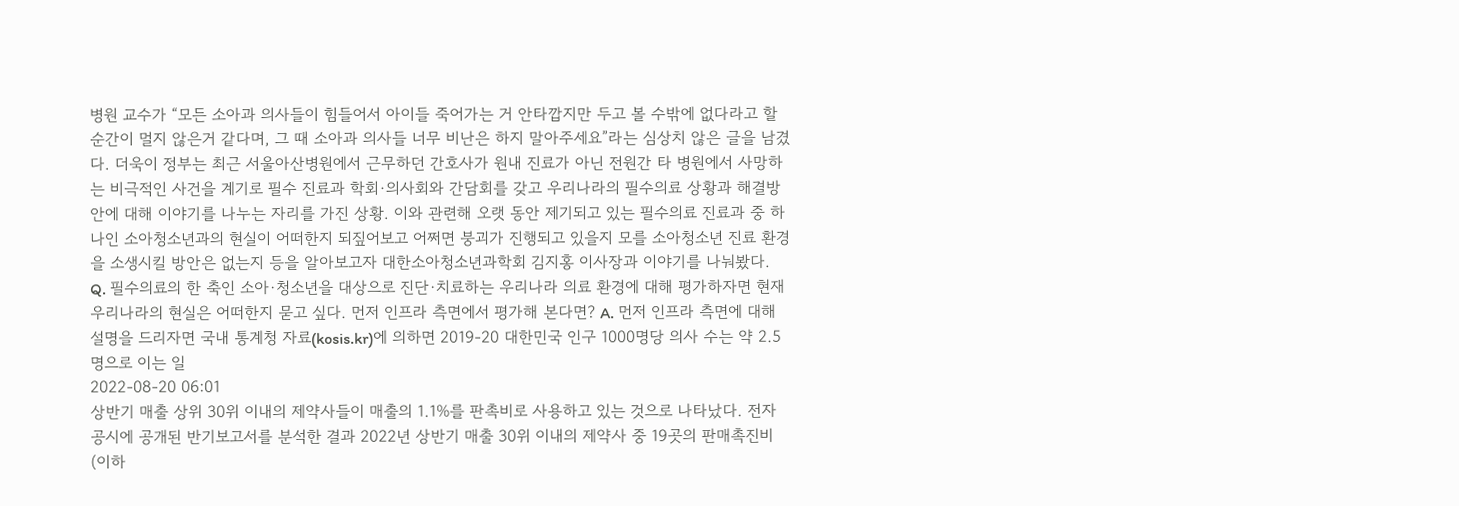병원 교수가 “모든 소아과 의사들이 힘들어서 아이들 죽어가는 거 안타깝지만 두고 볼 수밖에 없다라고 할 순간이 멀지 않은거 같다며, 그 때 소아과 의사들 너무 비난은 하지 말아주세요”라는 심상치 않은 글을 남겼다. 더욱이 정부는 최근 서울아산병원에서 근무하던 간호사가 원내 진료가 아닌 전원간 타 병원에서 사망하는 비극적인 사건을 계기로 필수 진료과 학회·의사회와 간담회를 갖고 우리나라의 필수의료 상황과 해결방안에 대해 이야기를 나누는 자리를 가진 상황. 이와 관련해 오랫 동안 제기되고 있는 필수의료 진료과 중 하나인 소아청소년과의 현실이 어떠한지 되짚어보고 어쩌면 붕괴가 진행되고 있을지 모를 소아청소년 진료 환경을 소생시킬 방안은 없는지 등을 알아보고자 대한소아청소년과학회 김지홍 이사장과 이야기를 나눠봤다. Q. 필수의료의 한 축인 소아·청소년을 대상으로 진단·치료하는 우리나라 의료 환경에 대해 평가하자면 현재 우리나라의 현실은 어떠한지 묻고 싶다. 먼저 인프라 측면에서 평가해 본다면? A. 먼저 인프라 측면에 대해 설명을 드리자면 국내 통계청 자료(kosis.kr)에 의하면 2019-20 대한민국 인구 1000명당 의사 수는 약 2.5명으로 이는 일
2022-08-20 06:01
상반기 매출 상위 30위 이내의 제약사들이 매출의 1.1%를 판촉비로 사용하고 있는 것으로 나타났다. 전자공시에 공개된 반기보고서를 분석한 결과 2022년 상반기 매출 30위 이내의 제약사 중 19곳의 판매촉진비 (이하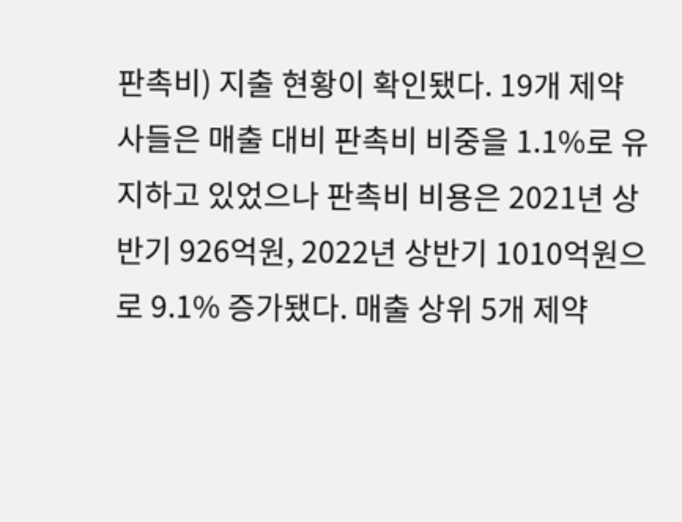판촉비) 지출 현황이 확인됐다. 19개 제약사들은 매출 대비 판촉비 비중을 1.1%로 유지하고 있었으나 판촉비 비용은 2021년 상반기 926억원, 2022년 상반기 1010억원으로 9.1% 증가됐다. 매출 상위 5개 제약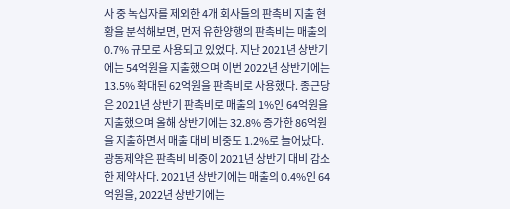사 중 녹십자를 제외한 4개 회사들의 판촉비 지출 현황을 분석해보면, 먼저 유한양행의 판촉비는 매출의 0.7% 규모로 사용되고 있었다. 지난 2021년 상반기에는 54억원을 지출했으며 이번 2022년 상반기에는 13.5% 확대된 62억원을 판촉비로 사용했다. 종근당은 2021년 상반기 판촉비로 매출의 1%인 64억원을 지출했으며 올해 상반기에는 32.8% 증가한 86억원을 지출하면서 매출 대비 비중도 1.2%로 늘어났다. 광동제약은 판촉비 비중이 2021년 상반기 대비 감소한 제약사다. 2021년 상반기에는 매출의 0.4%인 64억원을, 2022년 상반기에는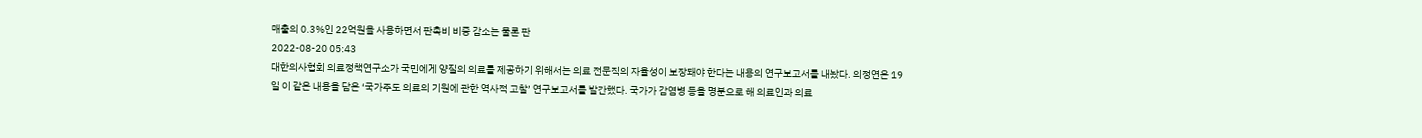매출의 0.3%인 22억원을 사용하면서 판촉비 비중 감소는 물론 판
2022-08-20 05:43
대한의사협회 의료정책연구소가 국민에게 양질의 의료를 제공하기 위해서는 의료 전문직의 자율성이 보장돼야 한다는 내용의 연구보고서를 내놨다. 의정연은 19일 이 같은 내용을 담은 ‘국가주도 의료의 기원에 관한 역사적 고찰’ 연구보고서를 발간했다. 국가가 감염병 등을 명분으로 해 의료인과 의료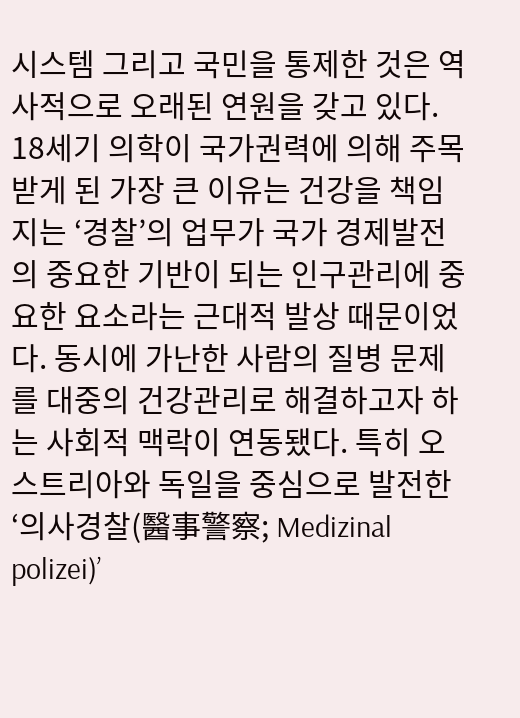시스템 그리고 국민을 통제한 것은 역사적으로 오래된 연원을 갖고 있다. 18세기 의학이 국가권력에 의해 주목받게 된 가장 큰 이유는 건강을 책임지는 ‘경찰’의 업무가 국가 경제발전의 중요한 기반이 되는 인구관리에 중요한 요소라는 근대적 발상 때문이었다. 동시에 가난한 사람의 질병 문제를 대중의 건강관리로 해결하고자 하는 사회적 맥락이 연동됐다. 특히 오스트리아와 독일을 중심으로 발전한 ‘의사경찰(醫事警察; Medizinal polizei)’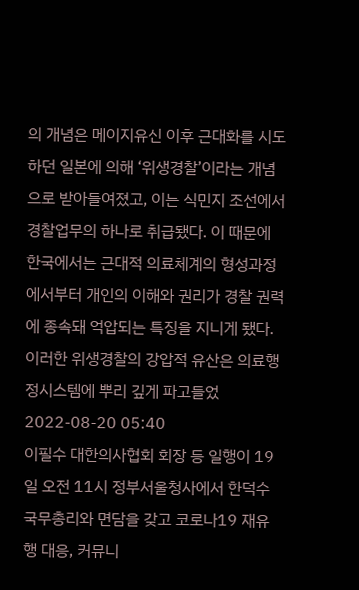의 개념은 메이지유신 이후 근대화를 시도하던 일본에 의해 ‘위생경찰’이라는 개념으로 받아들여졌고, 이는 식민지 조선에서 경찰업무의 하나로 취급됐다. 이 때문에 한국에서는 근대적 의료체계의 형성과정에서부터 개인의 이해와 권리가 경찰 권력에 종속돼 억압되는 특징을 지니게 됐다. 이러한 위생경찰의 강압적 유산은 의료행정시스템에 뿌리 깊게 파고들었
2022-08-20 05:40
이필수 대한의사협회 회장 등 일행이 19일 오전 11시 정부서울청사에서 한덕수 국무총리와 면담을 갖고 코로나19 재유행 대응, 커뮤니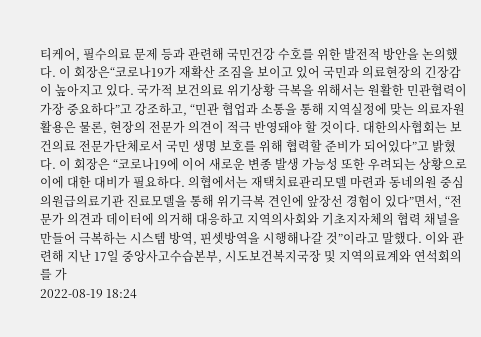티케어, 필수의료 문제 등과 관련해 국민건강 수호를 위한 발전적 방안을 논의했다. 이 회장은“코로나19가 재확산 조짐을 보이고 있어 국민과 의료현장의 긴장감이 높아지고 있다. 국가적 보건의료 위기상황 극복을 위해서는 원활한 민관협력이 가장 중요하다”고 강조하고, “민관 협업과 소통을 통해 지역실정에 맞는 의료자원 활용은 물론, 현장의 전문가 의견이 적극 반영돼야 할 것이다. 대한의사협회는 보건의료 전문가단체로서 국민 생명 보호를 위해 협력할 준비가 되어있다”고 밝혔다. 이 회장은 “코로나19에 이어 새로운 변종 발생 가능성 또한 우려되는 상황으로 이에 대한 대비가 필요하다. 의협에서는 재택치료관리모델 마련과 동네의원 중심 의원급의료기관 진료모델을 통해 위기극복 견인에 앞장선 경험이 있다”면서, “전문가 의견과 데이터에 의거해 대응하고 지역의사회와 기초지자체의 협력 채널을 만들어 극복하는 시스템 방역, 핀셋방역을 시행해나갈 것”이라고 말했다. 이와 관련해 지난 17일 중앙사고수습본부, 시도보건복지국장 및 지역의료계와 연석회의를 가
2022-08-19 18:24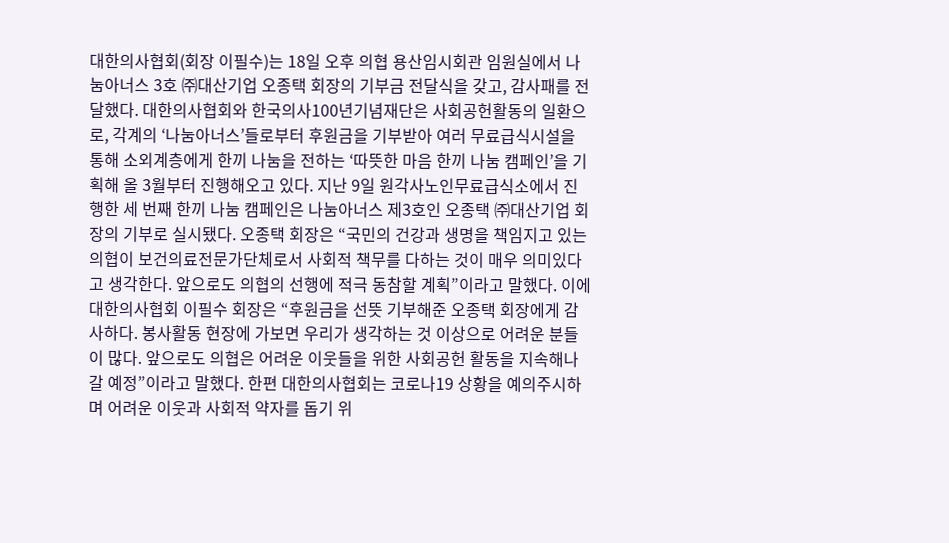대한의사협회(회장 이필수)는 18일 오후 의협 용산임시회관 임원실에서 나눔아너스 3호 ㈜대산기업 오종택 회장의 기부금 전달식을 갖고, 감사패를 전달했다. 대한의사협회와 한국의사100년기념재단은 사회공헌활동의 일환으로, 각계의 ‘나눔아너스’들로부터 후원금을 기부받아 여러 무료급식시설을 통해 소외계층에게 한끼 나눔을 전하는 ‘따뜻한 마음 한끼 나눔 캠페인’을 기획해 올 3월부터 진행해오고 있다. 지난 9일 원각사노인무료급식소에서 진행한 세 번째 한끼 나눔 캠페인은 나눔아너스 제3호인 오종택 ㈜대산기업 회장의 기부로 실시됐다. 오종택 회장은 “국민의 건강과 생명을 책임지고 있는 의협이 보건의료전문가단체로서 사회적 책무를 다하는 것이 매우 의미있다고 생각한다. 앞으로도 의협의 선행에 적극 동참할 계획”이라고 말했다. 이에 대한의사협회 이필수 회장은 “후원금을 선뜻 기부해준 오종택 회장에게 감사하다. 봉사활동 현장에 가보면 우리가 생각하는 것 이상으로 어려운 분들이 많다. 앞으로도 의협은 어려운 이웃들을 위한 사회공헌 활동을 지속해나갈 예정”이라고 말했다. 한편 대한의사협회는 코로나19 상황을 예의주시하며 어려운 이웃과 사회적 약자를 돕기 위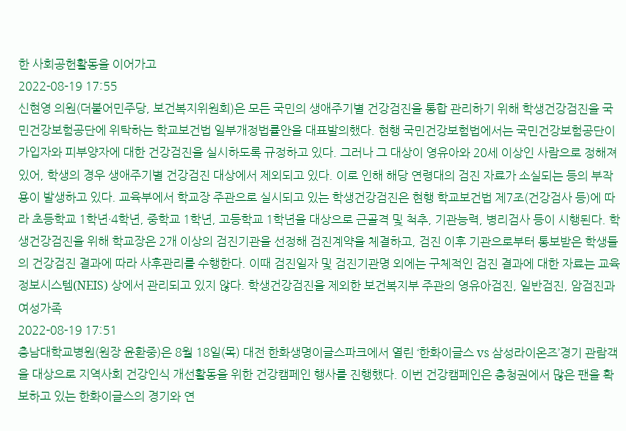한 사회공헌활동을 이어가고
2022-08-19 17:55
신현영 의원(더불어민주당, 보건복지위원회)은 모든 국민의 생애주기별 건강검진을 통합 관리하기 위해 학생건강검진을 국민건강보험공단에 위탁하는 학교보건법 일부개정법률안을 대표발의했다. 현행 국민건강보험법에서는 국민건강보험공단이 가입자와 피부양자에 대한 건강검진을 실시하도록 규정하고 있다. 그러나 그 대상이 영유아와 20세 이상인 사람으로 정해져 있어, 학생의 경우 생애주기별 건강검진 대상에서 제외되고 있다. 이로 인해 해당 연령대의 검진 자료가 소실되는 등의 부작용이 발생하고 있다. 교육부에서 학교장 주관으로 실시되고 있는 학생건강검진은 현행 학교보건법 제7조(건강검사 등)에 따라 초등학교 1학년·4학년, 중학교 1학년, 고등학교 1학년을 대상으로 근골격 및 척추, 기관능력, 병리검사 등이 시행된다. 학생건강검진을 위해 학교장은 2개 이상의 검진기관을 선정해 검진계약을 체결하고, 검진 이후 기관으로부터 통보받은 학생들의 건강검진 결과에 따라 사후관리를 수행한다. 이때 검진일자 및 검진기관명 외에는 구체적인 검진 결과에 대한 자료는 교육정보시스템(NEIS) 상에서 관리되고 있지 않다. 학생건강검진을 제외한 보건복지부 주관의 영유아검진, 일반검진, 암검진과 여성가족
2022-08-19 17:51
충남대학교병원(원장 윤환중)은 8월 18일(목) 대전 한화생명이글스파크에서 열린 ‘한화이글스 vs 삼성라이온즈’경기 관람객을 대상으로 지역사회 건강인식 개선활동을 위한 건강캠페인 행사를 진행했다. 이번 건강캠페인은 충청권에서 많은 팬을 확보하고 있는 한화이글스의 경기와 연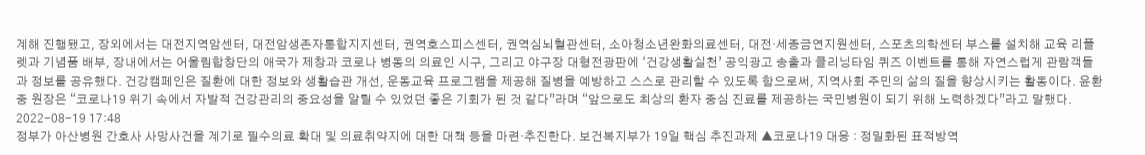계해 진행됐고, 장외에서는 대전지역암센터, 대전암생존자통합지지센터, 권역호스피스센터, 권역심뇌혈관센터, 소아청소년완화의료센터, 대전·세종금연지원센터, 스포츠의학센터 부스를 설치해 교육 리플렛과 기념품 배부, 장내에서는 어울림합창단의 애국가 제창과 코로나 병동의 의료인 시구, 그리고 야구장 대형전광판에 ‘건강생활실천’ 공익광고 송출과 클리닝타임 퀴즈 이벤트를 통해 자연스럽게 관람객들과 정보를 공유했다. 건강캠페인은 질환에 대한 정보와 생활습관 개선, 운동교육 프로그램을 제공해 질병을 예방하고 스스로 관리할 수 있도록 함으로써, 지역사회 주민의 삶의 질을 향상시키는 활동이다. 윤환중 원장은 “코로나19 위기 속에서 자발적 건강관리의 중요성을 알릴 수 있었던 좋은 기회가 된 것 같다”라며 “앞으로도 최상의 환자 중심 진료를 제공하는 국민병원이 되기 위해 노력하겠다”라고 말했다.
2022-08-19 17:48
정부가 아산병원 간호사 사망사건을 계기로 필수의료 확대 및 의료취약지에 대한 대책 등을 마련·추진한다. 보건복지부가 19일 핵심 추진과제 ▲코로나19 대응 : 정밀화된 표적방역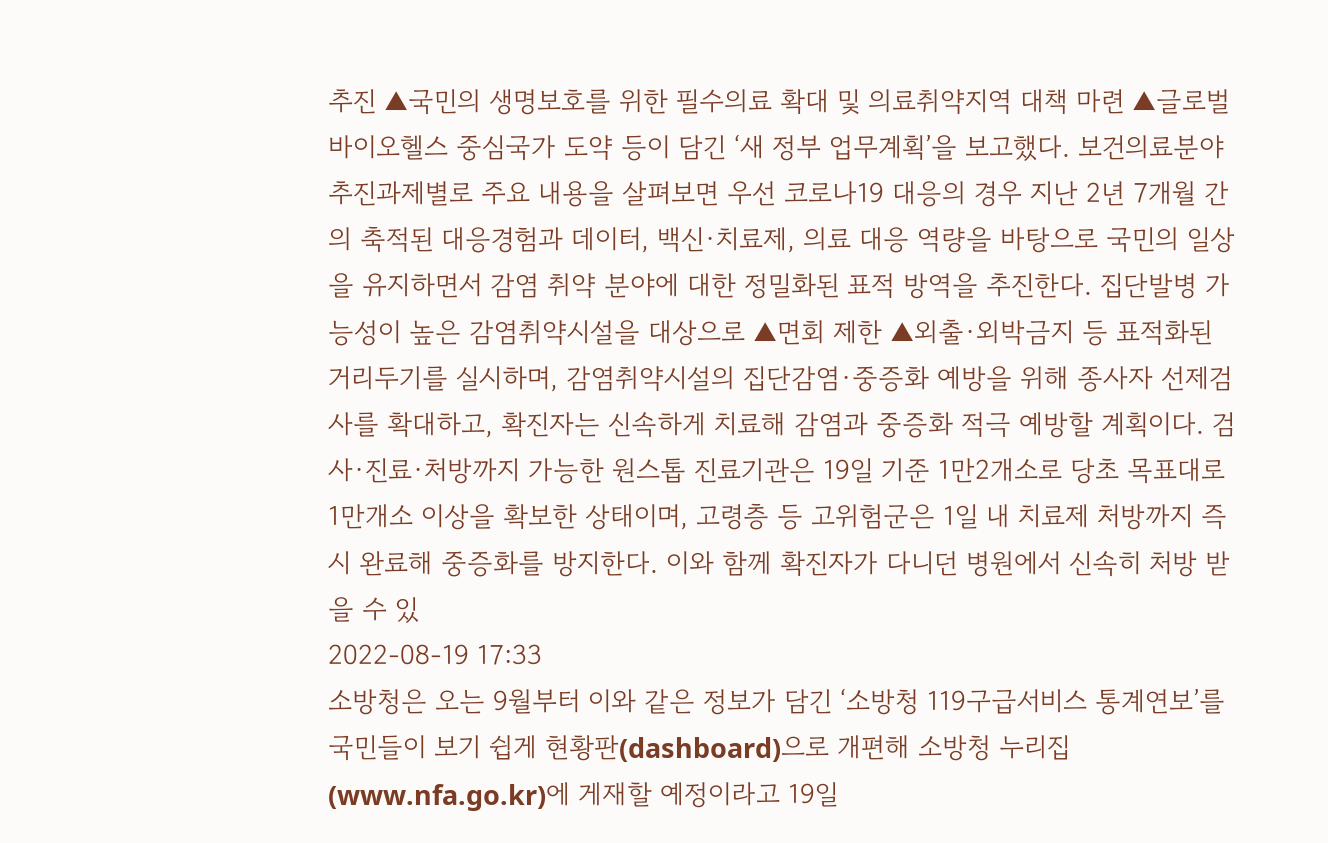추진 ▲국민의 생명보호를 위한 필수의료 확대 및 의료취약지역 대책 마련 ▲글로벌 바이오헬스 중심국가 도약 등이 담긴 ‘새 정부 업무계획’을 보고했다. 보건의료분야 추진과제별로 주요 내용을 살펴보면 우선 코로나19 대응의 경우 지난 2년 7개월 간의 축적된 대응경험과 데이터, 백신·치료제, 의료 대응 역량을 바탕으로 국민의 일상을 유지하면서 감염 취약 분야에 대한 정밀화된 표적 방역을 추진한다. 집단발병 가능성이 높은 감염취약시설을 대상으로 ▲면회 제한 ▲외출·외박금지 등 표적화된 거리두기를 실시하며, 감염취약시설의 집단감염·중증화 예방을 위해 종사자 선제검사를 확대하고, 확진자는 신속하게 치료해 감염과 중증화 적극 예방할 계획이다. 검사·진료·처방까지 가능한 원스톱 진료기관은 19일 기준 1만2개소로 당초 목표대로 1만개소 이상을 확보한 상태이며, 고령층 등 고위험군은 1일 내 치료제 처방까지 즉시 완료해 중증화를 방지한다. 이와 함께 확진자가 다니던 병원에서 신속히 처방 받을 수 있
2022-08-19 17:33
소방청은 오는 9월부터 이와 같은 정보가 담긴 ‘소방청 119구급서비스 통계연보’를 국민들이 보기 쉽게 현황판(dashboard)으로 개편해 소방청 누리집(www.nfa.go.kr)에 게재할 예정이라고 19일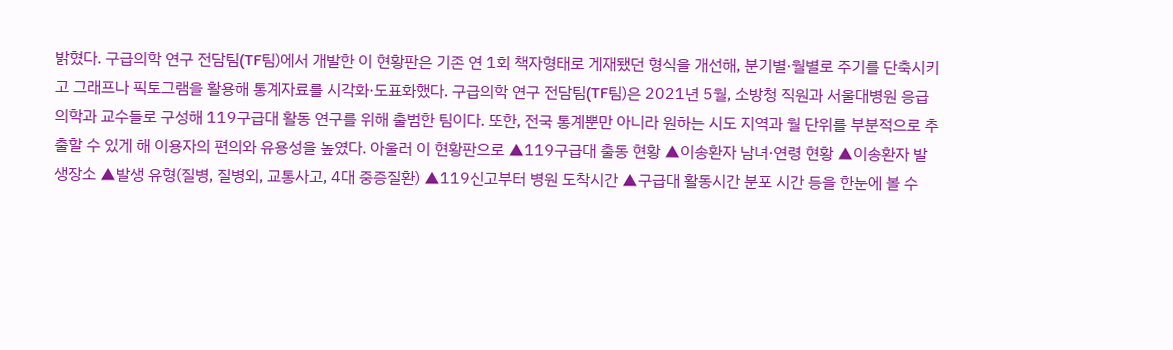밝혔다. 구급의학 연구 전담팀(TF팀)에서 개발한 이 현황판은 기존 연 1회 책자형태로 게재됐던 형식을 개선해, 분기별·월별로 주기를 단축시키고 그래프나 픽토그램을 활용해 통계자료를 시각화·도표화했다. 구급의학 연구 전담팀(TF팀)은 2021년 5월, 소방청 직원과 서울대병원 응급의학과 교수들로 구성해 119구급대 활동 연구를 위해 출범한 팀이다. 또한, 전국 통계뿐만 아니라 원하는 시도 지역과 월 단위를 부분적으로 추출할 수 있게 해 이용자의 편의와 유용성을 높였다. 아울러 이 현황판으로 ▲119구급대 출동 현황 ▲이송환자 남녀·연령 현황 ▲이송환자 발생장소 ▲발생 유형(질병, 질병외, 교통사고, 4대 중증질환) ▲119신고부터 병원 도착시간 ▲구급대 활동시간 분포 시간 등을 한눈에 볼 수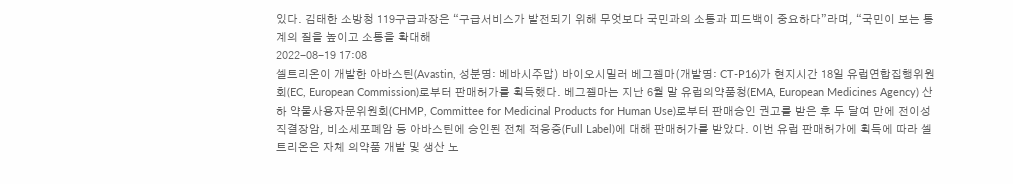있다. 김태한 소방청 119구급과장은 “구급서비스가 발전되기 위해 무엇보다 국민과의 소통과 피드백이 중요하다”라며, “국민이 보는 통계의 질을 높이고 소통을 확대해
2022-08-19 17:08
셀트리온이 개발한 아바스틴(Avastin, 성분명: 베바시주맙) 바이오시밀러 베그젤마(개발명: CT-P16)가 현지시간 18일 유럽연합집행위원회(EC, European Commission)로부터 판매허가를 획득했다. 베그젤마는 지난 6월 말 유럽의약품청(EMA, European Medicines Agency) 산하 약물사용자문위원회(CHMP, Committee for Medicinal Products for Human Use)로부터 판매승인 권고를 받은 후 두 달여 만에 전이성 직결장암, 비소세포폐암 등 아바스틴에 승인된 전체 적응증(Full Label)에 대해 판매허가를 받았다. 이번 유럽 판매허가에 획득에 따라 셀트리온은 자체 의약품 개발 및 생산 노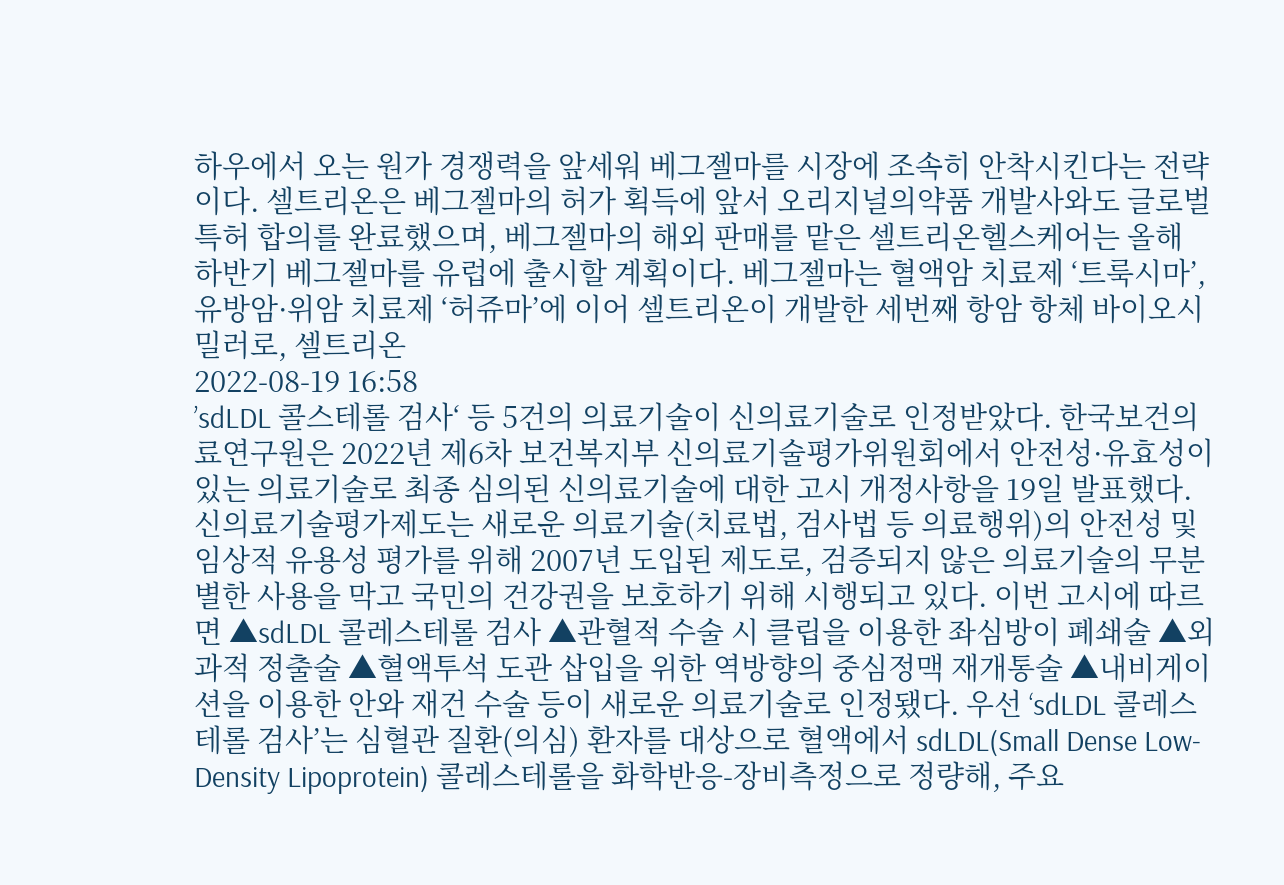하우에서 오는 원가 경쟁력을 앞세워 베그젤마를 시장에 조속히 안착시킨다는 전략이다. 셀트리온은 베그젤마의 허가 획득에 앞서 오리지널의약품 개발사와도 글로벌 특허 합의를 완료했으며, 베그젤마의 해외 판매를 맡은 셀트리온헬스케어는 올해 하반기 베그젤마를 유럽에 출시할 계획이다. 베그젤마는 혈액암 치료제 ‘트룩시마’, 유방암·위암 치료제 ‘허쥬마’에 이어 셀트리온이 개발한 세번째 항암 항체 바이오시밀러로, 셀트리온
2022-08-19 16:58
’sdLDL 콜스테롤 검사‘ 등 5건의 의료기술이 신의료기술로 인정받았다. 한국보건의료연구원은 2022년 제6차 보건복지부 신의료기술평가위원회에서 안전성·유효성이 있는 의료기술로 최종 심의된 신의료기술에 대한 고시 개정사항을 19일 발표했다. 신의료기술평가제도는 새로운 의료기술(치료법, 검사법 등 의료행위)의 안전성 및 임상적 유용성 평가를 위해 2007년 도입된 제도로, 검증되지 않은 의료기술의 무분별한 사용을 막고 국민의 건강권을 보호하기 위해 시행되고 있다. 이번 고시에 따르면 ▲sdLDL 콜레스테롤 검사 ▲관혈적 수술 시 클립을 이용한 좌심방이 폐쇄술 ▲외과적 정출술 ▲혈액투석 도관 삽입을 위한 역방향의 중심정맥 재개통술 ▲내비게이션을 이용한 안와 재건 수술 등이 새로운 의료기술로 인정됐다. 우선 ‘sdLDL 콜레스테롤 검사’는 심혈관 질환(의심) 환자를 대상으로 혈액에서 sdLDL(Small Dense Low-Density Lipoprotein) 콜레스테롤을 화학반응-장비측정으로 정량해, 주요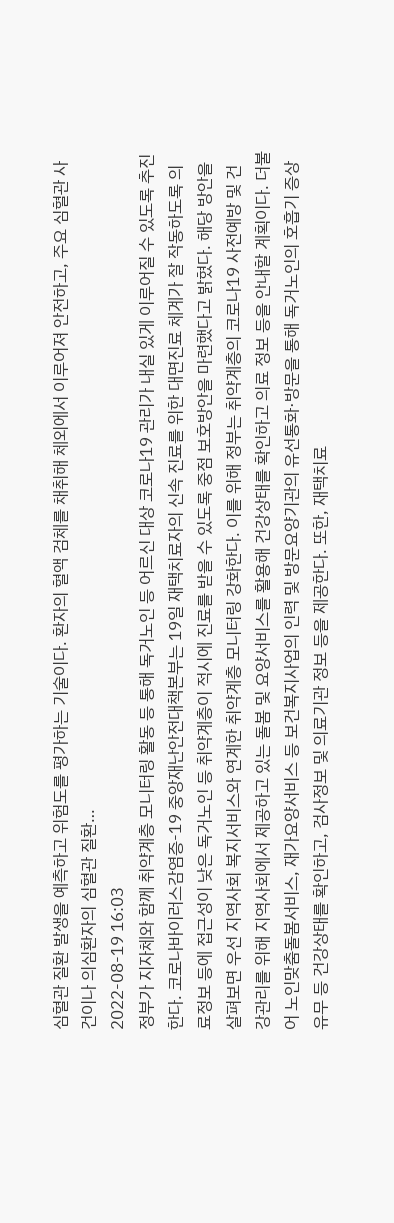심혈관 질환 발생을 예측하고 위험도를 평가하는 기술이다. 환자의 혈액 검체를 채취해 체외에서 이루어져 안전하고, 주요 심혈관 사건이나 의심환자의 심혈관 질환…
2022-08-19 16:03
정부가 지자체와 함께 취약계층 모니터링 활동 등 통해 독거노인 등 어르신 대상 코로나19 관리가 내실 있게 이루어질 수 있도록 추진한다. 코로나바이러스감염증-19 중앙재난안전대책본부는 19일 재택치료자의 신속 진료를 위한 대면진료 체계가 잘 작동하도록 의료정보 등에 접근성이 낮은 독거노인 등 취약계층이 적시에 진료를 받을 수 있도록 중점 보호방안을 마련했다고 밝혔다. 해당 방안을 살펴보면 우선 지역사회 복지서비스와 연계한 취약계층 모니터링 강화한다. 이를 위해 정부는 취약계층의 코로나19 사전예방 및 건강관리를 위해 지역사회에서 제공하고 있는 돌봄 및 요양서비스를 활용해 건강상태를 확인하고 의료 정보 등을 안내할 계획이다. 더불어 노인맞춤돌봄서비스, 재가요양서비스 등 보건복지사업의 인력 및 방문요양기관의 유선통화·방문을 통해 독거노인의 호흡기 증상 유무 등 건강상태를 확인하고, 검사정보 및 의료기관 정보 등을 제공한다. 또한, 재택치료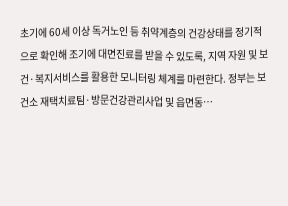초기에 60세 이상 독거노인 등 취약계층의 건강상태를 정기적으로 확인해 조기에 대면진료를 받을 수 있도록, 지역 자원 및 보건·복지서비스를 활용한 모니터링 체계를 마련한다. 정부는 보건소 재택치료팀·방문건강관리사업 및 읍면동…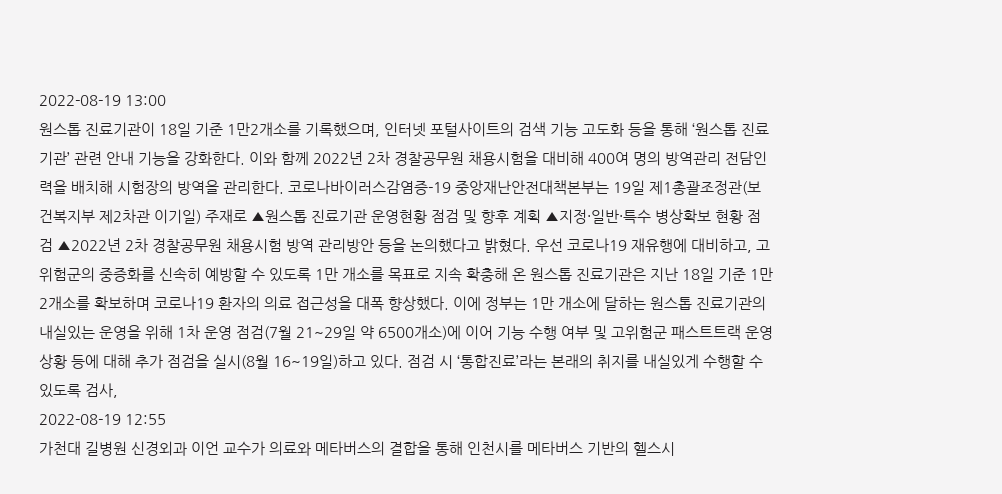2022-08-19 13:00
원스톱 진료기관이 18일 기준 1만2개소를 기록했으며, 인터넷 포털사이트의 검색 기능 고도화 등을 통해 ‘원스톱 진료기관’ 관련 안내 기능을 강화한다. 이와 함께 2022년 2차 경찰공무원 채용시험을 대비해 400여 명의 방역관리 전담인력을 배치해 시험장의 방역을 관리한다. 코로나바이러스감염증-19 중앙재난안전대책본부는 19일 제1총괄조정관(보건복지부 제2차관 이기일) 주재로 ▲원스톱 진료기관 운영현황 점검 및 향후 계획 ▲지정·일반·특수 병상확보 현황 점검 ▲2022년 2차 경찰공무원 채용시험 방역 관리방안 등을 논의했다고 밝혔다. 우선 코로나19 재유행에 대비하고, 고위험군의 중증화를 신속히 예방할 수 있도록 1만 개소를 목표로 지속 확충해 온 원스톱 진료기관은 지난 18일 기준 1만2개소를 확보하며 코로나19 환자의 의료 접근성을 대폭 향상했다. 이에 정부는 1만 개소에 달하는 원스톱 진료기관의 내실있는 운영을 위해 1차 운영 점검(7월 21~29일 약 6500개소)에 이어 기능 수행 여부 및 고위험군 패스트트랙 운영 상황 등에 대해 추가 점검을 실시(8월 16~19일)하고 있다. 점검 시 ‘통합진료’라는 본래의 취지를 내실있게 수행할 수 있도록 검사,
2022-08-19 12:55
가천대 길병원 신경외과 이언 교수가 의료와 메타버스의 결합을 통해 인천시를 메타버스 기반의 헬스시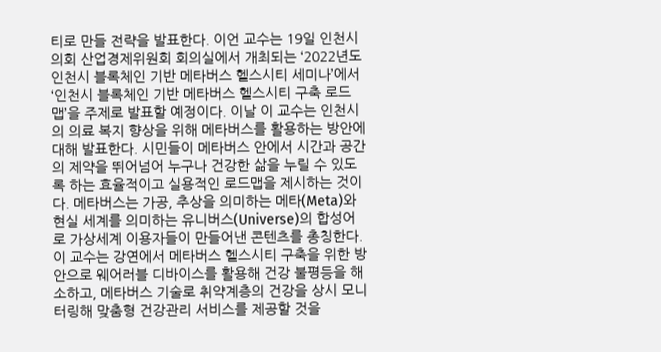티로 만들 전략을 발표한다. 이언 교수는 19일 인천시의회 산업경제위원회 회의실에서 개최되는 ‘2022년도 인천시 블록체인 기반 메타버스 헬스시티 세미나’에서 ‘인천시 블록체인 기반 메타버스 헬스시티 구축 로드맵’을 주제로 발표할 예정이다. 이날 이 교수는 인천시의 의료 복지 향상을 위해 메타버스를 활용하는 방안에 대해 발표한다. 시민들이 메타버스 안에서 시간과 공간의 제약을 뛰어넘어 누구나 건강한 삶을 누릴 수 있도록 하는 효율적이고 실용적인 로드맵을 제시하는 것이다. 메타버스는 가공, 추상을 의미하는 메타(Meta)와 현실 세계를 의미하는 유니버스(Universe)의 합성어로 가상세계 이용자들이 만들어낸 콘텐츠를 총칭한다. 이 교수는 강연에서 메타버스 헬스시티 구축을 위한 방안으로 웨어러블 디바이스를 활용해 건강 불평등을 해소하고, 메타버스 기술로 취약계층의 건강을 상시 모니터링해 맞춤형 건강관리 서비스를 제공할 것을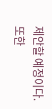제안할 예정이다. 또한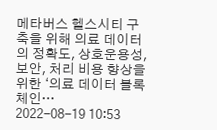메타버스 헬스시티 구축을 위해 의료 데이터의 정확도, 상호운용성, 보안, 처리 비용 향상을 위한 ‘의료 데이터 블록체인…
2022-08-19 10:53